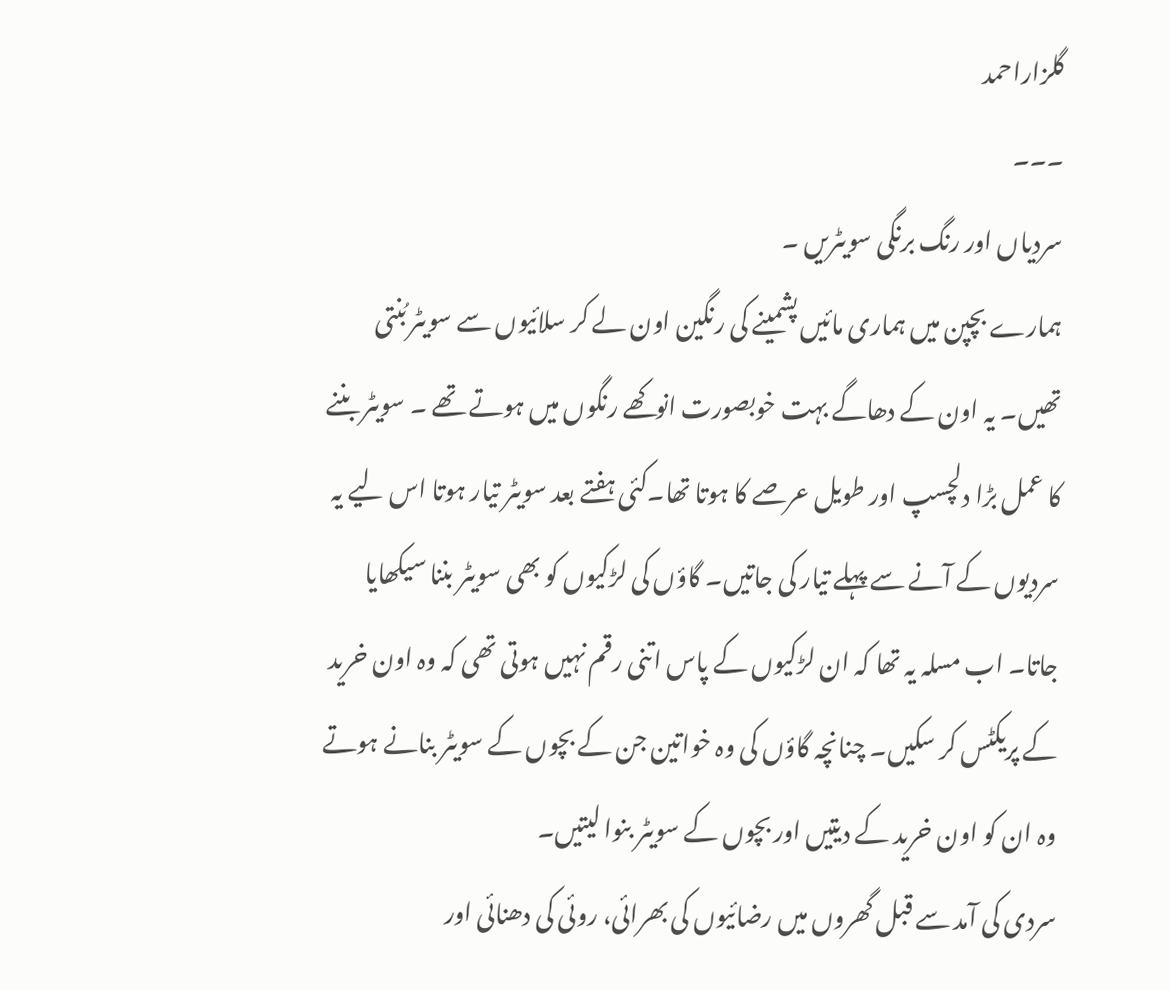گلزاراحمد
۔۔۔
سردیاں اور رنگ برنگی سویٹریں ۔
ہمارے بچپن میں ہماری مائیں پشمینے کی رنگین اون لے کر سلائیوں سے سویٹر بُنتی تھیں۔ یہ اون کے دھاگے بہت خوبصورت انوکھے رنگوں میں ہوتے تھے ۔ سویٹر بننے کا عمل بڑا دلچسپ اور طویل عرصے کا ہوتا تھا۔کئی ہفتے بعد سویٹر تیار ہوتا اس لیے یہ سردیوں کے آنے سے پہلے تیار کی جاتیں۔ گاؤں کی لڑکیوں کو بھی سویٹر بننا سیکھایا جاتا۔ اب مسلہ یہ تھا کہ ان لڑکیوں کے پاس اتنی رقم نہیں ہوتی تھی کہ وہ اون خرید کے پریکٹس کر سکیں۔ چنانچہ گاؤں کی وہ خواتین جن کے بچوں کے سویٹر بنانے ہوتے وہ ان کو اون خرید کے دیتیں اور بچوں کے سویٹر بنوا لیتیں۔
سردی کی آمد سے قبل گھروں میں رضائیوں کی بھرائی، روئی کی دھنائی اور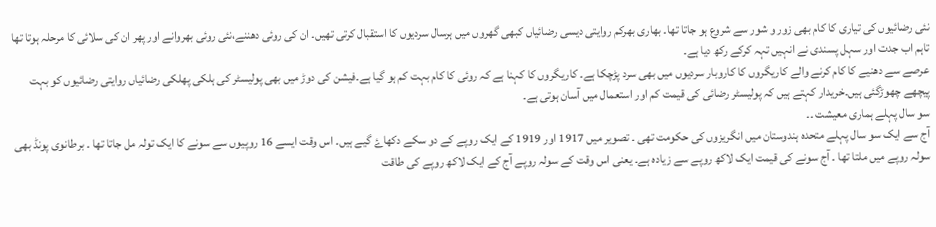نئی رضائیوں کی تیاری کا کام بھی زور و شور سے شروع ہو جاتا تھا۔ بھاری بھرکم روایتی دیسی رضائیاں کبھی گھروں میں ہرسال سردیوں کا استقبال کرتی تھیں۔ ان کی روئی دھننے،نئی روئی بھروانے اور پھر ان کی سلائی کا مرحلہ ہوتا تھا تاہم اب جدت اور سہل پسندی نے انہیں تہہ کرکے رکھ دیا ہے۔
عرصے سے دھنیے کا کام کرنے والے کاریگروں کا کاروبار سردیوں میں بھی سرد پڑچکا ہے۔ کاریگروں کا کہنا ہے کہ روئی کا کام بہت کم ہو گیا ہے۔فیشن کی دوڑ میں بھی پولیسٹر کی ہلکی پھلکی رضائیاں روایتی رضائیوں کو بہت پیچھے چھوڑگئی ہیں۔خریدار کہتے ہیں کہ پولیسٹر رضائی کی قیمت کم اور استعمال میں آسان ہوتی ہے۔
سو سال پہلے ہماری معیشت ۔۔
آج سے ایک سو سال پہلے متحدہ ہندوستان میں انگریزوں کی حکومت تھی ۔ تصویر میں 1917 اور 1919 کے ایک روپے کے دو سکے دکھاۓ گیے ہیں۔ اس وقت ایسے 16 روپیوں سے سونے کا ایک تولہ مل جاتا تھا ۔ برطانوی پونڈ بھی سولہ روپے میں ملتا تھا ۔ آج سونے کی قیمت ایک لاکھ روپے سے زیادہ ہے۔ یعنی اس وقت کے سولہ روپے آج کے ایک لاکھ روپے کی طاقت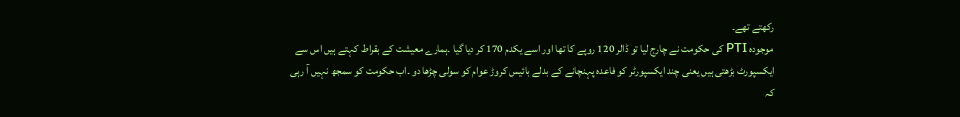رکھتے تھے۔
موجودہ PTI کی حکومت نے چارج لیا تو ڈالر 120 روپے کا تھا اور اسے یکدم 170 کر دیا گیا ۔ہمارے معیشت کے بقراط کہتے ہیں اس سے ایکسپورٹ بڑھتی ہیں یعنی چند ایکسپورٹر کو فاعدہ پہنچانے کے بدلے بائیس کروڑ عوام کو سولی چڑھا دو ۔اب حکومت کو سمجھ نہیں آ رہی کہ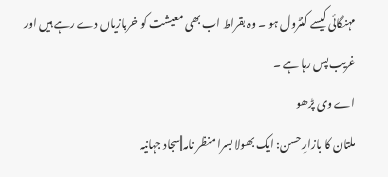مہنگائی کیسے کنٹرول ہو ۔ وہ بقراط اب بھی معیشت کو خربازیاں دے رہے ہیں اور غریب پس رہا ہے ۔
اے وی پڑھو
ملتان کا بازارِ حسن: ایک بھولا بسرا منظر نامہ||سجاد جہانیہ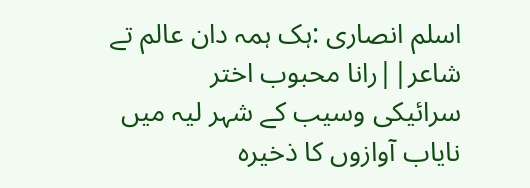اسلم انصاری :ہک ہمہ دان عالم تے شاعر||رانا محبوب اختر
سرائیکی وسیب کے شہر لیہ میں نایاب آوازوں کا ذخیرہ